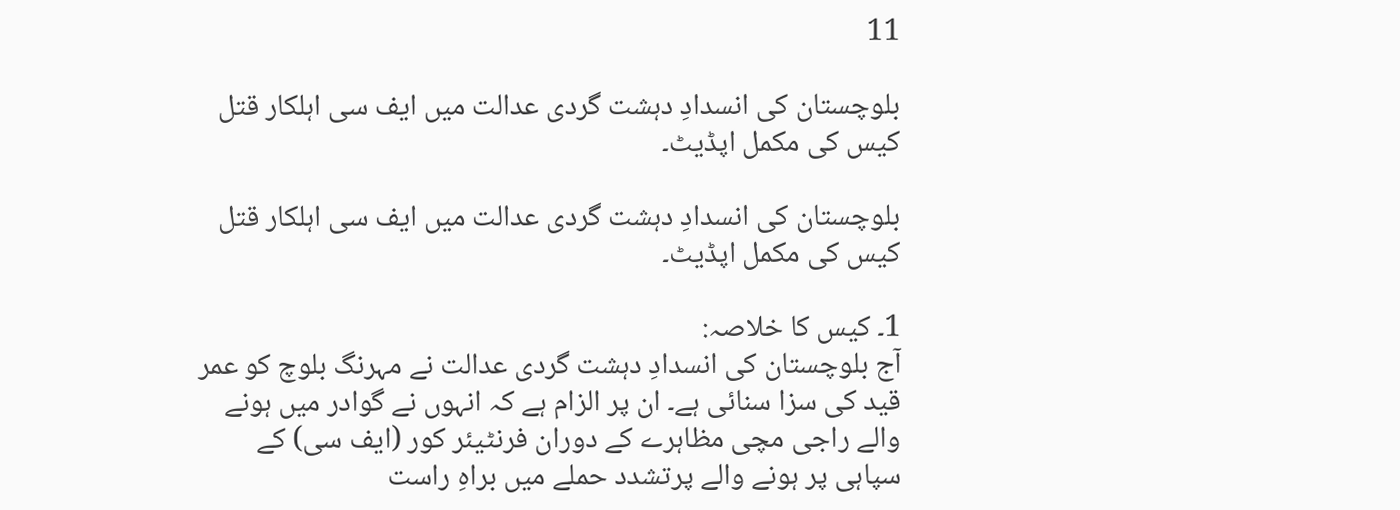11

بلوچستان کی انسدادِ دہشت گردی عدالت میں ایف سی اہلکار قتل کیس کی مکمل اپڈیٹ۔

بلوچستان کی انسدادِ دہشت گردی عدالت میں ایف سی اہلکار قتل کیس کی مکمل اپڈیٹ۔

1۔ کیس کا خلاصہ:
آج بلوچستان کی انسدادِ دہشت گردی عدالت نے مہرنگ بلوچ کو عمر قید کی سزا سنائی ہے۔ ان پر الزام ہے کہ انہوں نے گوادر میں ہونے والے راجی مچی مظاہرے کے دوران فرنٹیئر کور (ایف سی) کے سپاہی پر ہونے والے پرتشدد حملے میں براہِ راست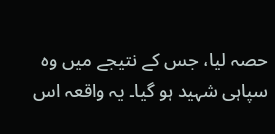حصہ لیا، جس کے نتیجے میں وہ سپاہی شہید ہو گیا۔ یہ واقعہ اس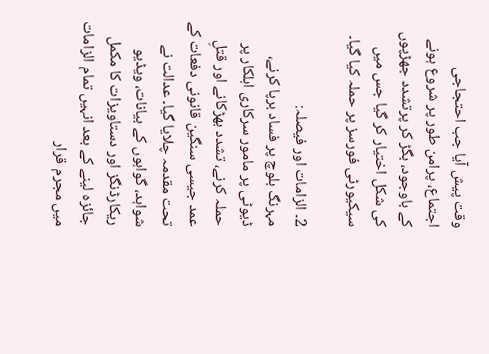وقت پیش آیا جب احتجاجی اجتماع، پرامن طور پر شروع ہونے کے باوجود، بگڑ کر پرتشدد جھڑپوں کی شکل اختیار کر گیا جس میں سیکیورٹی فورسز پر حملہ کیا گیا۔

2۔ الزامات اور فیصلہ:
مہرنگ بلوچ پر فساد برپا کرنے، ڈیوٹی پر مامور سرکاری اہلکار پر حملہ کرنے، تشدد بھڑکانے اور قتلِ عمد جیسی سنگین قانونی دفعات کے تحت مقدمہ چلایا گیا۔ عدالت نے شواہد، گواہوں کے بیانات، ویڈیو ریکارڈنگز اور دستاویزات کا مکمل جائزہ لینے کے بعد انہیں تمام الزامات میں مجرم قرار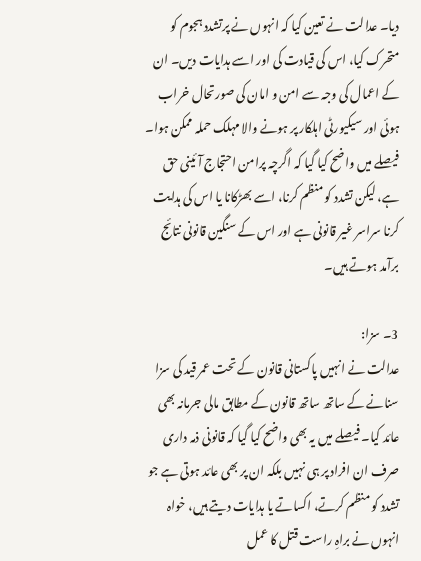دیا۔ عدالت نے تعین کیا کہ انہوں نے پرتشدد ہجوم کو متحرک کیا، اس کی قیادت کی اور اسے ہدایات دیں۔ ان کے اعمال کی وجہ سے امن و امان کی صورتحال خراب ہوئی اور سیکیورٹی اہلکار پر ہونے والا مہلک حملہ ممکن ہوا۔ فیصلے میں واضح کیا گیا کہ اگرچہ پرامن احتجاج آئینی حق ہے، لیکن تشدد کو منظم کرنا، اسے بھڑکانا یا اس کی ہدایت کرنا سراسر غیر قانونی ہے اور اس کے سنگین قانونی نتائج برآمد ہوتے ہیں۔

3۔ سزا:
عدالت نے انہیں پاکستانی قانون کے تحت عمر قید کی سزا سنانے کے ساتھ ساتھ قانون کے مطابق مالی جرمانہ بھی عائد کیا۔ فیصلے میں یہ بھی واضح کیا گیا کہ قانونی ذمہ داری صرف ان افراد پر ہی نہیں بلکہ ان پر بھی عائد ہوتی ہے جو تشدد کو منظم کرتے، اکساتے یا ہدایات دیتے ہیں، خواہ انہوں نے براہِ راست قتل کا عمل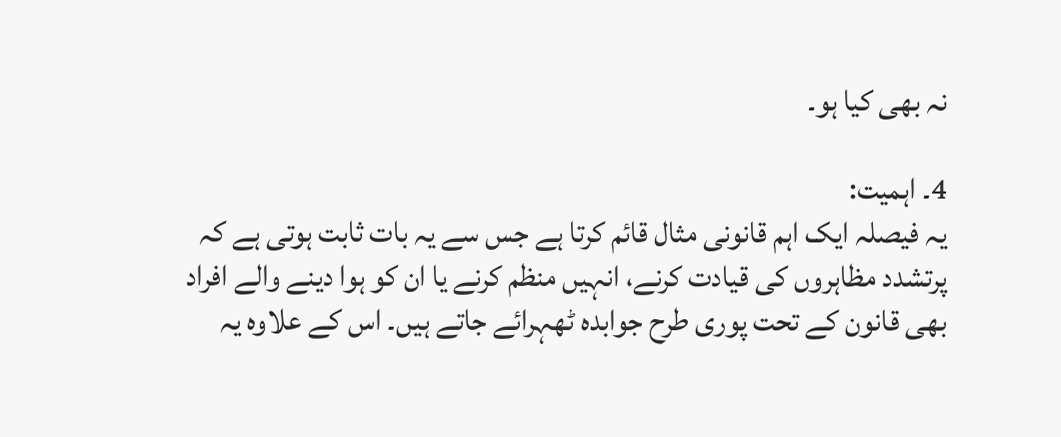نہ بھی کیا ہو۔

4۔ اہمیت:
یہ فیصلہ ایک اہم قانونی مثال قائم کرتا ہے جس سے یہ بات ثابت ہوتی ہے کہ پرتشدد مظاہروں کی قیادت کرنے، انہیں منظم کرنے یا ان کو ہوا دینے والے افراد بھی قانون کے تحت پوری طرح جوابدہ ٹھہرائے جاتے ہیں۔ اس کے علاوہ یہ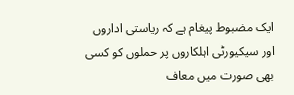ایک مضبوط پیغام ہے کہ ریاستی اداروں اور سیکیورٹی اہلکاروں پر حملوں کو کسی بھی صورت میں معاف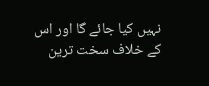نہیں کیا جائے گا اور اس کے خلاف سخت ترین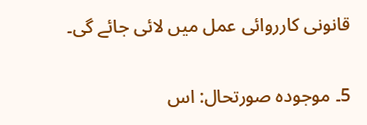قانونی کارروائی عمل میں لائی جائے گی۔

5۔ موجودہ صورتحال: اس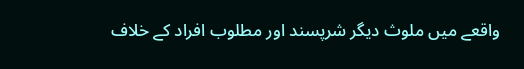واقعے میں ملوث دیگر شرپسند اور مطلوب افراد کے خلاف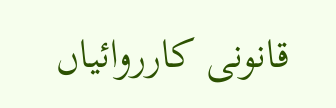قانونی کارروائیاں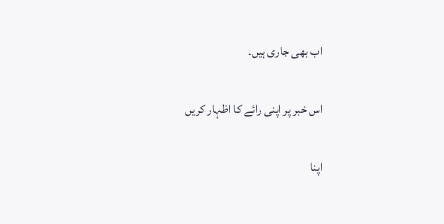اب بھی جاری ہیں۔

اس خبر پر اپنی رائے کا اظہار کریں

اپنا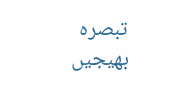تبصرہ بھیجیں